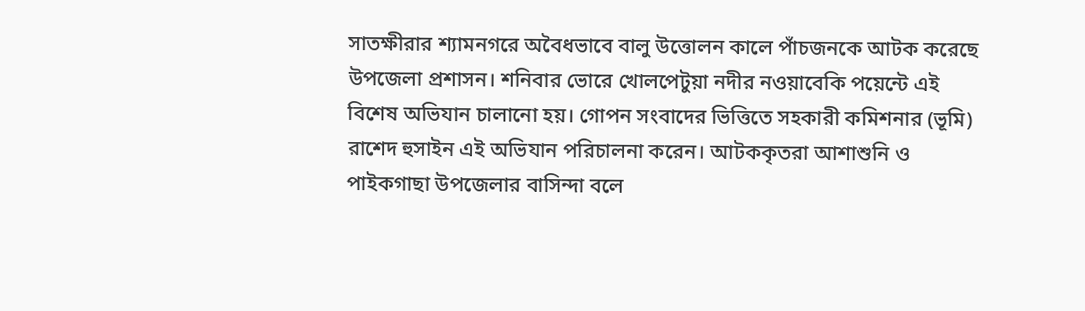সাতক্ষীরার শ্যামনগরে অবৈধভাবে বালু উত্তোলন কালে পাঁচজনকে আটক করেছে উপজেলা প্রশাসন। শনিবার ভোরে খোলপেটুয়া নদীর নওয়াবেকি পয়েন্টে এই বিশেষ অভিযান চালানো হয়। গোপন সংবাদের ভিত্তিতে সহকারী কমিশনার (ভূমি) রাশেদ হুসাইন এই অভিযান পরিচালনা করেন। আটককৃতরা আশাশুনি ও পাইকগাছা উপজেলার বাসিন্দা বলে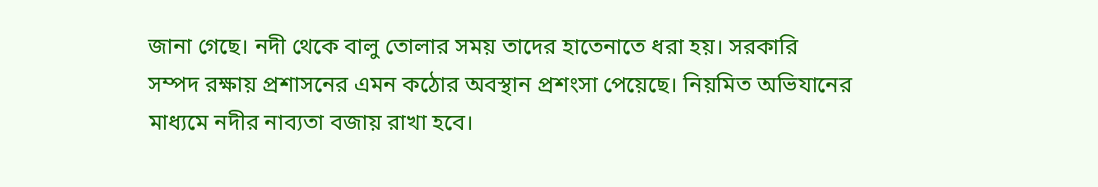জানা গেছে। নদী থেকে বালু তোলার সময় তাদের হাতেনাতে ধরা হয়। সরকারি সম্পদ রক্ষায় প্রশাসনের এমন কঠোর অবস্থান প্রশংসা পেয়েছে। নিয়মিত অভিযানের মাধ্যমে নদীর নাব্যতা বজায় রাখা হবে।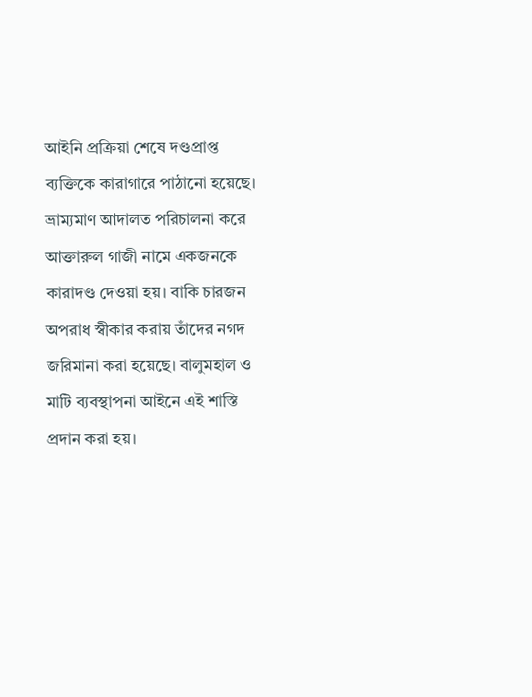আইনি প্রক্রিয়া শেষে দণ্ডপ্রাপ্ত ব্যক্তিকে কারাগারে পাঠানো হয়েছে।
ভ্রাম্যমাণ আদালত পরিচালনা করে আক্তারুল গাজী নামে একজনকে কারাদণ্ড দেওয়া হয়। বাকি চারজন অপরাধ স্বীকার করায় তাঁদের নগদ জরিমানা করা হয়েছে। বালুমহাল ও মাটি ব্যবস্থাপনা আইনে এই শাস্তি প্রদান করা হয়।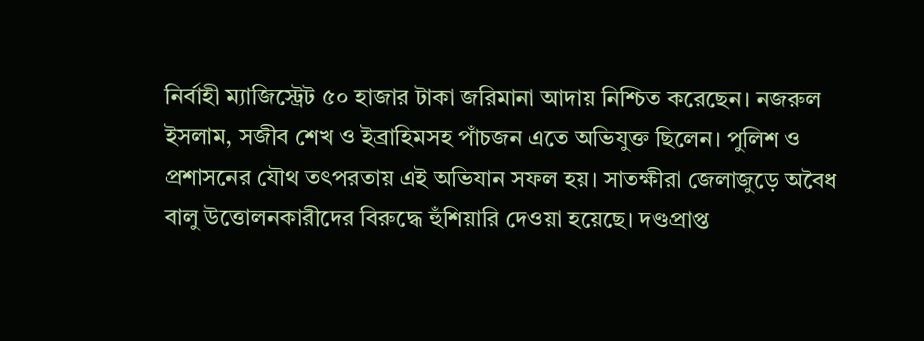নির্বাহী ম্যাজিস্ট্রেট ৫০ হাজার টাকা জরিমানা আদায় নিশ্চিত করেছেন। নজরুল ইসলাম, সজীব শেখ ও ইব্রাহিমসহ পাঁচজন এতে অভিযুক্ত ছিলেন। পুলিশ ও প্রশাসনের যৌথ তৎপরতায় এই অভিযান সফল হয়। সাতক্ষীরা জেলাজুড়ে অবৈধ বালু উত্তোলনকারীদের বিরুদ্ধে হুঁশিয়ারি দেওয়া হয়েছে। দণ্ডপ্রাপ্ত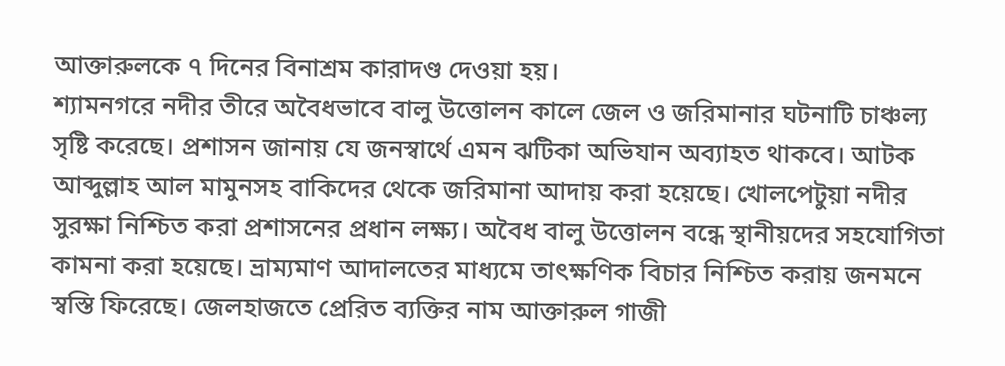আক্তারুলকে ৭ দিনের বিনাশ্রম কারাদণ্ড দেওয়া হয়।
শ্যামনগরে নদীর তীরে অবৈধভাবে বালু উত্তোলন কালে জেল ও জরিমানার ঘটনাটি চাঞ্চল্য সৃষ্টি করেছে। প্রশাসন জানায় যে জনস্বার্থে এমন ঝটিকা অভিযান অব্যাহত থাকবে। আটক আব্দুল্লাহ আল মামুনসহ বাকিদের থেকে জরিমানা আদায় করা হয়েছে। খোলপেটুয়া নদীর সুরক্ষা নিশ্চিত করা প্রশাসনের প্রধান লক্ষ্য। অবৈধ বালু উত্তোলন বন্ধে স্থানীয়দের সহযোগিতা কামনা করা হয়েছে। ভ্রাম্যমাণ আদালতের মাধ্যমে তাৎক্ষণিক বিচার নিশ্চিত করায় জনমনে স্বস্তি ফিরেছে। জেলহাজতে প্রেরিত ব্যক্তির নাম আক্তারুল গাজী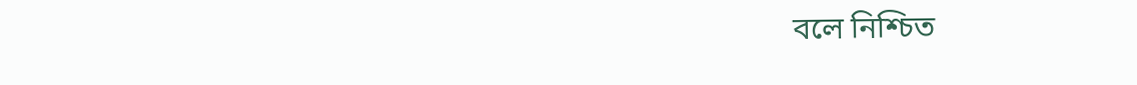বলে নিশ্চিত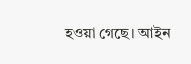হওয়া গেছে। আইন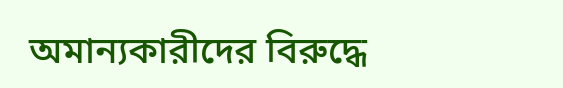অমান্যকারীদের বিরুদ্ধে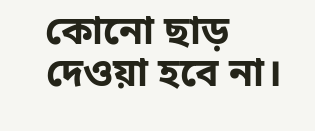কোনো ছাড় দেওয়া হবে না।